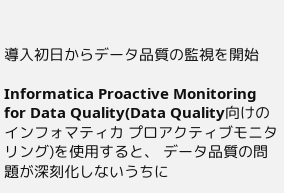導入初日からデータ品質の監視を開始

Informatica Proactive Monitoring for Data Quality(Data Quality向けのインフォマティカ プロアクティブモニタリング)を使用すると、 データ品質の問題が深刻化しないうちに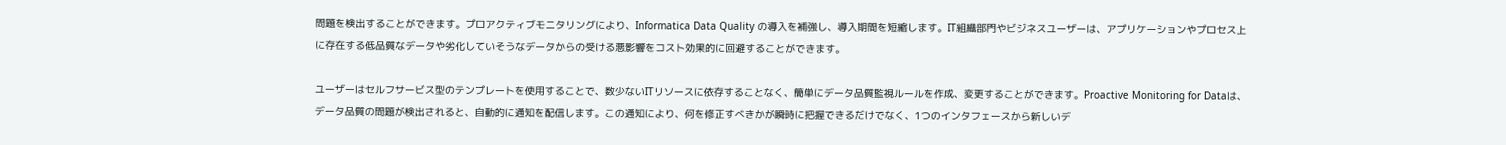問題を検出することができます。プロアクティブモニタリングにより、Informatica Data Quality の導入を補強し、導入期間を短縮します。IT組織部門やビジネスユーザーは、アプリケーションやプロセス上に存在する低品質なデータや劣化していそうなデータからの受ける悪影響をコスト効果的に回避することができます。

ユーザーはセルフサービス型のテンプレートを使用することで、数少ないITリソースに依存することなく、簡単にデータ品質監視ルールを作成、変更することができます。Proactive Monitoring for Dataは、データ品質の問題が検出されると、自動的に通知を配信します。この通知により、何を修正すべきかが瞬時に把握できるだけでなく、1つのインタフェースから新しいデ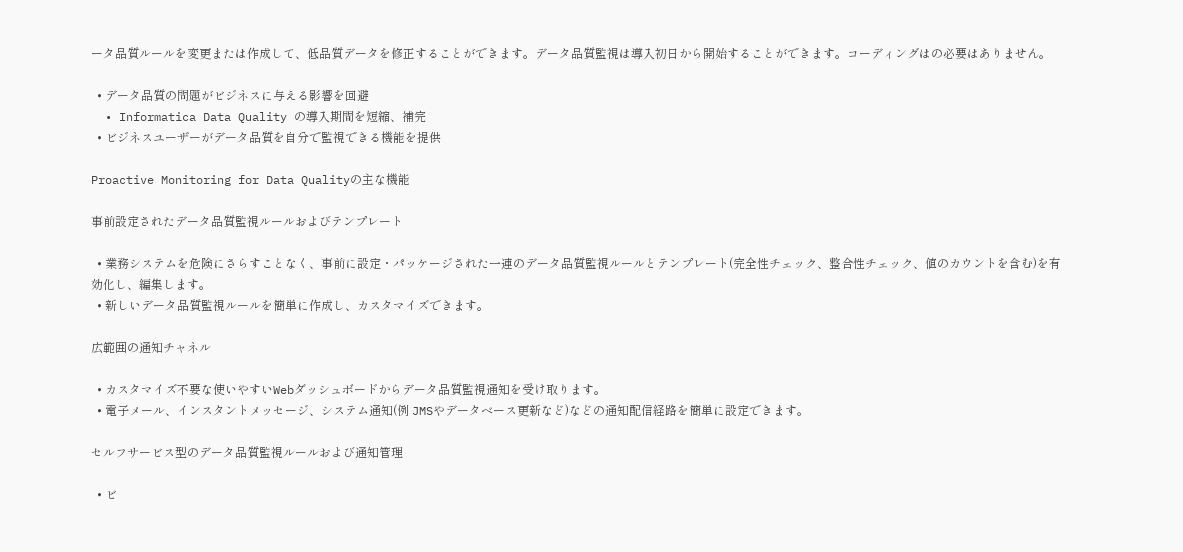ータ品質ルールを変更または作成して、低品質データを修正することができます。データ品質監視は導入初日から開始することができます。コーディングはの必要はありません。

  • データ品質の問題がビジネスに与える影響を回避
  • Informatica Data Quality の導入期間を短縮、補完
  • ビジネスユーザーがデータ品質を自分で監視できる機能を提供

Proactive Monitoring for Data Qualityの主な機能

事前設定されたデータ品質監視ルールおよびテンプレート

  • 業務システムを危険にさらすことなく、事前に設定・パッケージされた一連のデータ品質監視ルールとテンプレート(完全性チェック、整合性チェック、値のカウントを含む)を有効化し、編集します。
  • 新しいデータ品質監視ルールを簡単に作成し、カスタマイズできます。

広範囲の通知チャネル

  • カスタマイズ不要な使いやすいWebダッシュボードからデータ品質監視通知を受け取ります。
  • 電子メール、インスタントメッセージ、システム通知(例 JMSやデータベース更新など)などの通知配信経路を簡単に設定できます。

セルフサービス型のデータ品質監視ルールおよび通知管理

  • ビ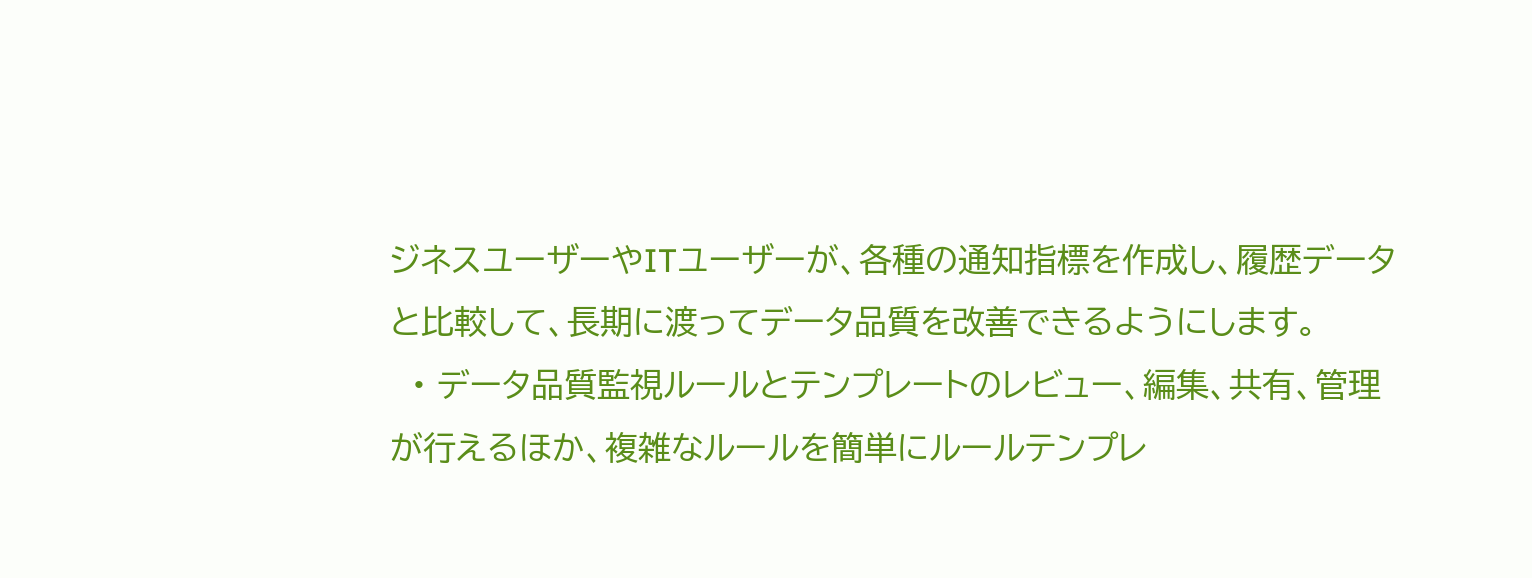ジネスユーザーやITユーザーが、各種の通知指標を作成し、履歴データと比較して、長期に渡ってデータ品質を改善できるようにします。
  • データ品質監視ルールとテンプレートのレビュー、編集、共有、管理が行えるほか、複雑なルールを簡単にルールテンプレ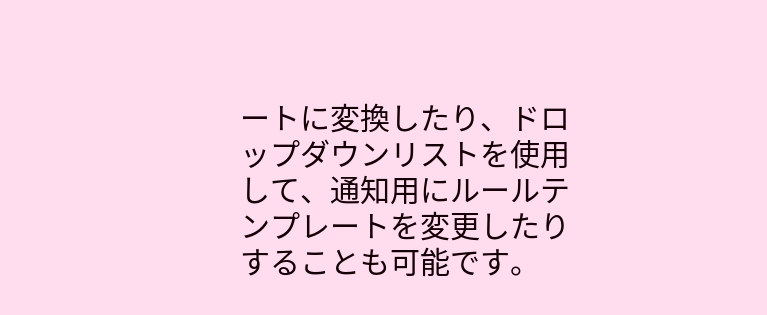ートに変換したり、ドロップダウンリストを使用して、通知用にルールテンプレートを変更したりすることも可能です。